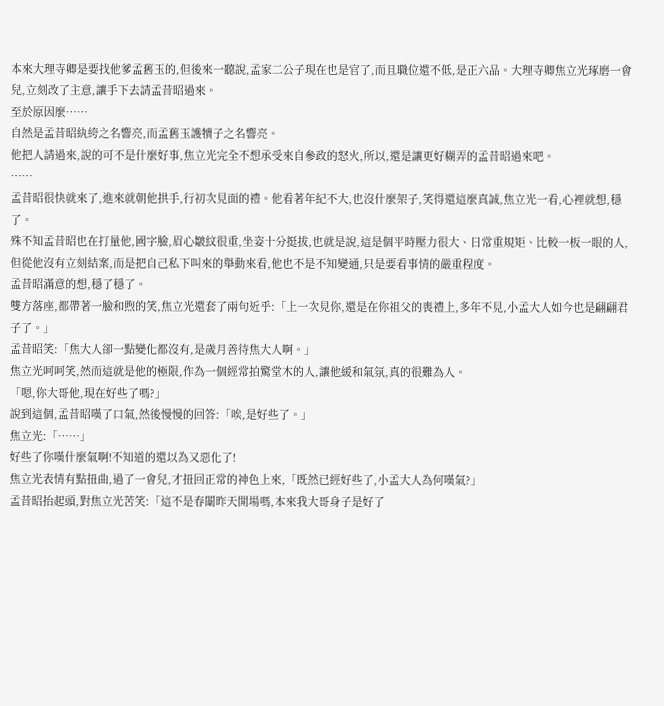本來大理寺卿是要找他爹孟舊玉的,但後來一聽說,孟家二公子現在也是官了,而且職位還不低,是正六品。大理寺卿焦立光琢磨一會兒,立刻改了主意,讓手下去請孟昔昭過來。
至於原因麼……
自然是孟昔昭紈絝之名響亮,而孟舊玉護犢子之名響亮。
他把人請過來,說的可不是什麼好事,焦立光完全不想承受來自參政的怒火,所以,還是讓更好糊弄的孟昔昭過來吧。
……
孟昔昭很快就來了,進來就朝他拱手,行初次見面的禮。他看著年紀不大,也沒什麼架子,笑得還這麼真誠,焦立光一看,心裡就想,穩了。
殊不知孟昔昭也在打量他,國字臉,眉心皺紋很重,坐姿十分挺拔,也就是說,這是個平時壓力很大、日常重規矩、比較一板一眼的人,但從他沒有立刻結案,而是把自己私下叫來的舉動來看,他也不是不知變通,只是要看事情的嚴重程度。
孟昔昭滿意的想,穩了穩了。
雙方落座,都帶著一臉和煦的笑,焦立光還套了兩句近乎:「上一次見你,還是在你祖父的喪禮上,多年不見,小孟大人如今也是翩翩君子了。」
孟昔昭笑:「焦大人卻一點變化都沒有,是歲月善待焦大人啊。」
焦立光呵呵笑,然而這就是他的極限,作為一個經常拍驚堂木的人,讓他緩和氣氛,真的很難為人。
「嗯,你大哥他,現在好些了嗎?」
說到這個,孟昔昭嘆了口氣,然後慢慢的回答:「唉,是好些了。」
焦立光:「……」
好些了你嘆什麼氣啊!不知道的還以為又惡化了!
焦立光表情有點扭曲,過了一會兒,才扭回正常的神色上來,「既然已經好些了,小孟大人為何嘆氣?」
孟昔昭抬起頭,對焦立光苦笑:「這不是春闈昨天開場嗎,本來我大哥身子是好了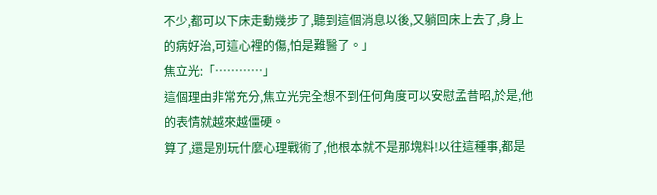不少,都可以下床走動幾步了,聽到這個消息以後,又躺回床上去了,身上的病好治,可這心裡的傷,怕是難醫了。」
焦立光:「…………」
這個理由非常充分,焦立光完全想不到任何角度可以安慰孟昔昭,於是,他的表情就越來越僵硬。
算了,還是別玩什麼心理戰術了,他根本就不是那塊料!以往這種事,都是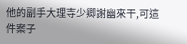他的副手大理寺少卿謝幽來干,可這件案子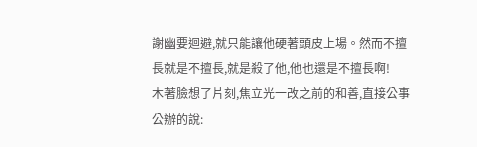謝幽要迴避,就只能讓他硬著頭皮上場。然而不擅長就是不擅長,就是殺了他,他也還是不擅長啊!
木著臉想了片刻,焦立光一改之前的和善,直接公事公辦的說: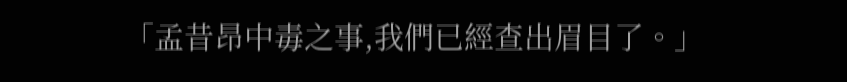「孟昔昂中毒之事,我們已經查出眉目了。」